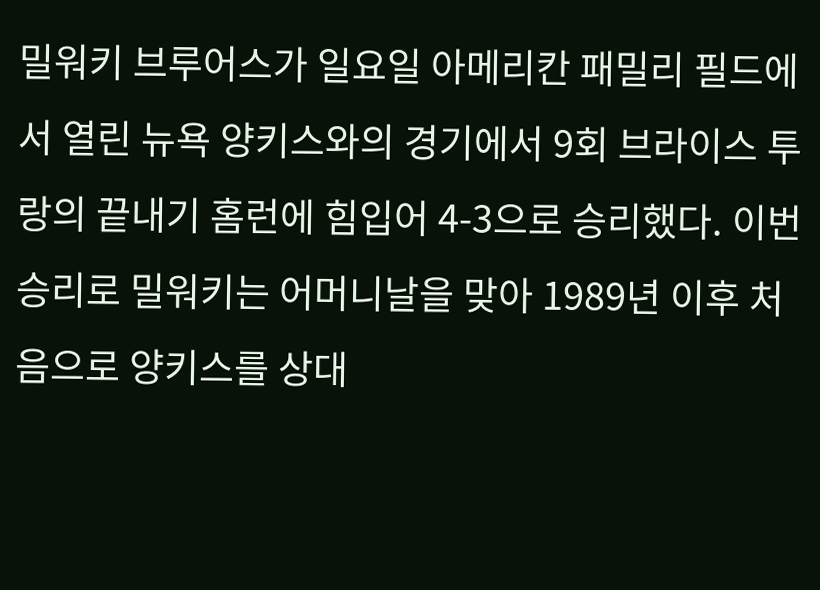밀워키 브루어스가 일요일 아메리칸 패밀리 필드에서 열린 뉴욕 양키스와의 경기에서 9회 브라이스 투랑의 끝내기 홈런에 힘입어 4-3으로 승리했다. 이번 승리로 밀워키는 어머니날을 맞아 1989년 이후 처음으로 양키스를 상대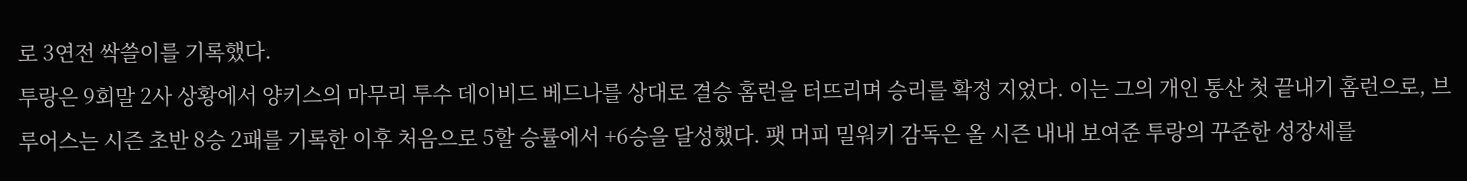로 3연전 싹쓸이를 기록했다.
투랑은 9회말 2사 상황에서 양키스의 마무리 투수 데이비드 베드나를 상대로 결승 홈런을 터뜨리며 승리를 확정 지었다. 이는 그의 개인 통산 첫 끝내기 홈런으로, 브루어스는 시즌 초반 8승 2패를 기록한 이후 처음으로 5할 승률에서 +6승을 달성했다. 팻 머피 밀워키 감독은 올 시즌 내내 보여준 투랑의 꾸준한 성장세를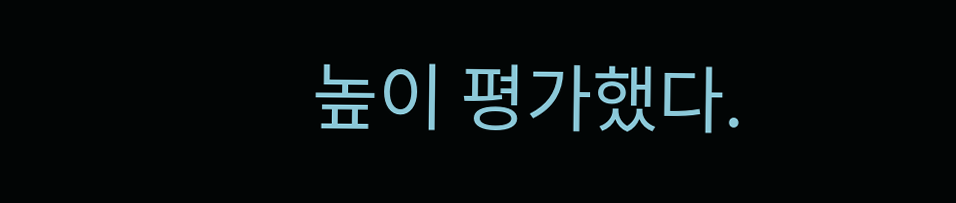높이 평가했다.